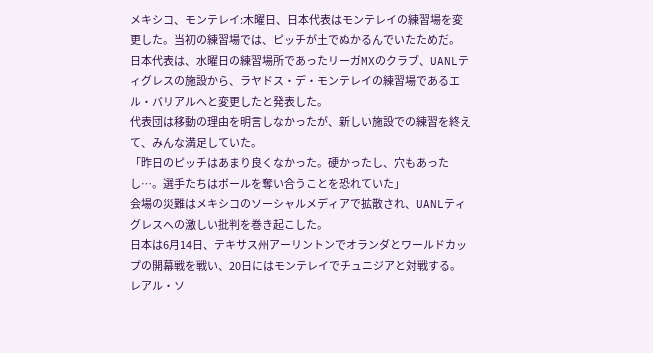メキシコ、モンテレイ:木曜日、日本代表はモンテレイの練習場を変更した。当初の練習場では、ピッチが土でぬかるんでいたためだ。
日本代表は、水曜日の練習場所であったリーガMXのクラブ、UANLティグレスの施設から、ラヤドス・デ・モンテレイの練習場であるエル・バリアルへと変更したと発表した。
代表団は移動の理由を明言しなかったが、新しい施設での練習を終えて、みんな満足していた。
「昨日のピッチはあまり良くなかった。硬かったし、穴もあったし…。選手たちはボールを奪い合うことを恐れていた」
会場の災難はメキシコのソーシャルメディアで拡散され、UANLティグレスへの激しい批判を巻き起こした。
日本は6月14日、テキサス州アーリントンでオランダとワールドカップの開幕戦を戦い、20日にはモンテレイでチュニジアと対戦する。
レアル・ソ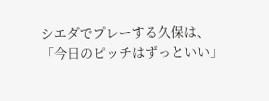シエダでプレーする久保は、「今日のピッチはずっといい」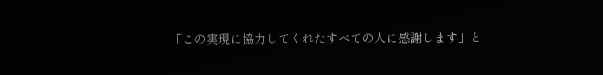「この実現に協力してくれたすべての人に感謝します」と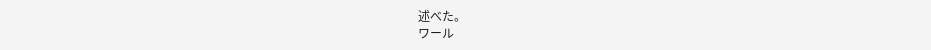述べた。
ワール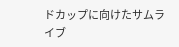ドカップに向けたサムライブ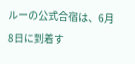ルーの公式合宿は、6月8日に到着す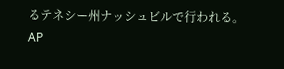るテネシー州ナッシュビルで行われる。
AP